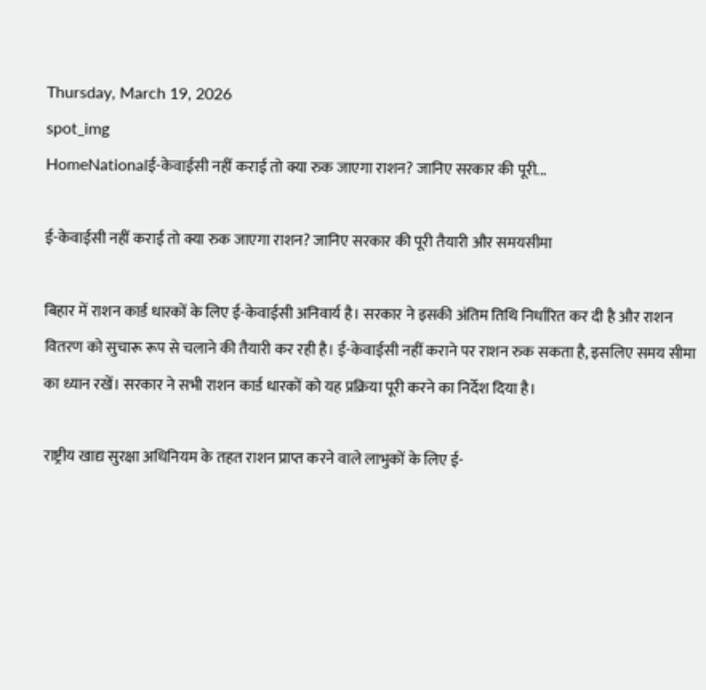Thursday, March 19, 2026
spot_img
HomeNationalई-केवाईसी नहीं कराई तो क्या रुक जाएगा राशन? जानिए सरकार की पूरी...

ई-केवाईसी नहीं कराई तो क्या रुक जाएगा राशन? जानिए सरकार की पूरी तैयारी और समयसीमा

बिहार में राशन कार्ड धारकों के लिए ई-केवाईसी अनिवार्य है। सरकार ने इसकी अंतिम तिथि निर्धारित कर दी है और राशन वितरण को सुचारू रूप से चलाने की तैयारी कर रही है। ई-केवाईसी नहीं कराने पर राशन रुक सकता है, इसलिए समय सीमा का ध्यान रखें। सरकार ने सभी राशन कार्ड धारकों को यह प्रक्रिया पूरी करने का निर्देश दिया है।

राष्ट्रीय खाद्य सुरक्षा अधिनियम के तहत राशन प्राप्त करने वाले लाभुकों के लिए ई-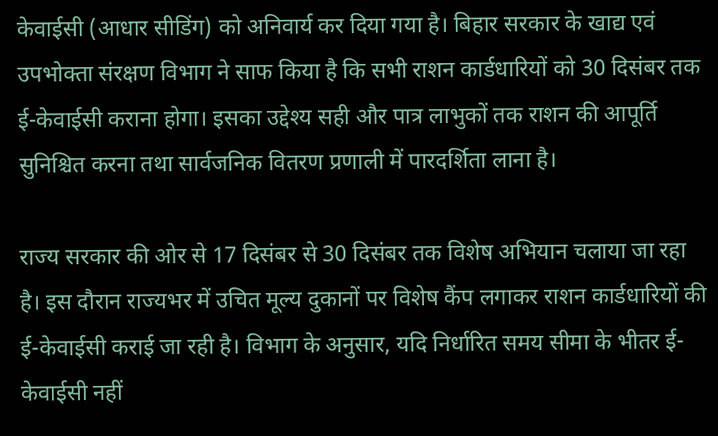केवाईसी (आधार सीडिंग) को अनिवार्य कर दिया गया है। बिहार सरकार के खाद्य एवं उपभोक्ता संरक्षण विभाग ने साफ किया है कि सभी राशन कार्डधारियों को 30 दिसंबर तक ई-केवाईसी कराना होगा। इसका उद्देश्य सही और पात्र लाभुकों तक राशन की आपूर्ति सुनिश्चित करना तथा सार्वजनिक वितरण प्रणाली में पारदर्शिता लाना है।

राज्य सरकार की ओर से 17 दिसंबर से 30 दिसंबर तक विशेष अभियान चलाया जा रहा है। इस दौरान राज्यभर में उचित मूल्य दुकानों पर विशेष कैंप लगाकर राशन कार्डधारियों की ई-केवाईसी कराई जा रही है। विभाग के अनुसार, यदि निर्धारित समय सीमा के भीतर ई-केवाईसी नहीं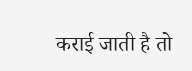कराई जाती है तो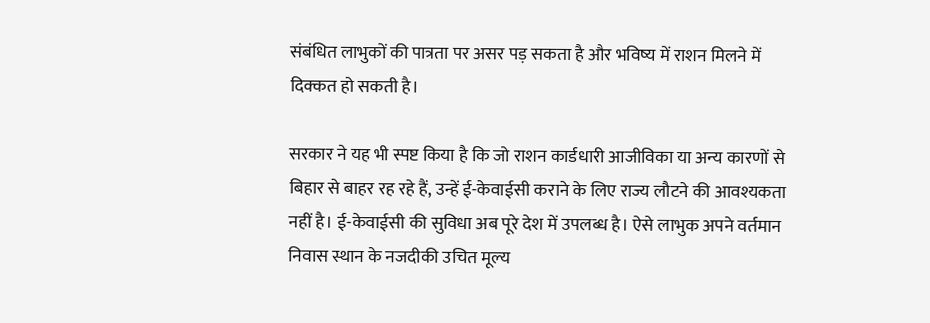संबंधित लाभुकों की पात्रता पर असर पड़ सकता है और भविष्य में राशन मिलने में दिक्कत हो सकती है।

सरकार ने यह भी स्पष्ट किया है कि जो राशन कार्डधारी आजीविका या अन्य कारणों से बिहार से बाहर रह रहे हैं, उन्हें ई-केवाईसी कराने के लिए राज्य लौटने की आवश्यकता नहीं है। ई-केवाईसी की सुविधा अब पूरे देश में उपलब्ध है। ऐसे लाभुक अपने वर्तमान निवास स्थान के नजदीकी उचित मूल्य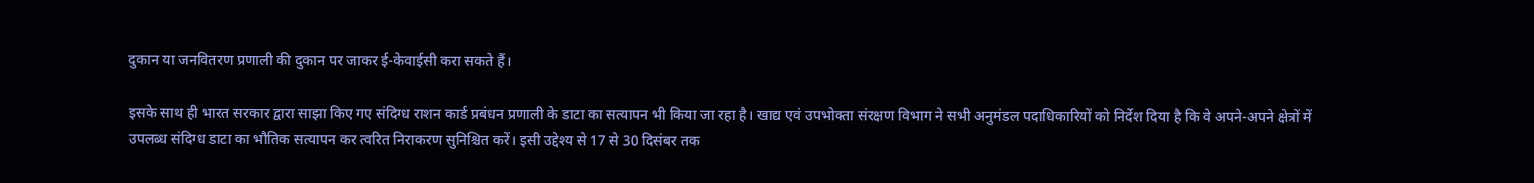दुकान या जनवितरण प्रणाली की दुकान पर जाकर ई-केवाईसी करा सकते हैं।

इसके साथ ही भारत सरकार द्वारा साझा किए गए संदिग्ध राशन कार्ड प्रबंधन प्रणाली के डाटा का सत्यापन भी किया जा रहा है। खाद्य एवं उपभोक्ता संरक्षण विभाग ने सभी अनुमंडल पदाधिकारियों को निर्देश दिया है कि वे अपने-अपने क्षेत्रों में उपलब्ध संदिग्ध डाटा का भौतिक सत्यापन कर त्वरित निराकरण सुनिश्चित करें। इसी उद्देश्य से 17 से 30 दिसंबर तक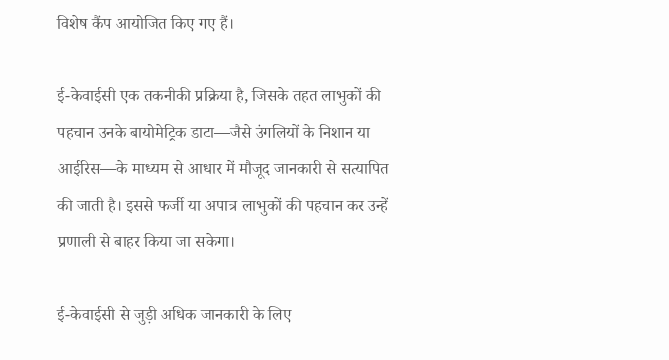विशेष कैंप आयोजित किए गए हैं।

ई-केवाईसी एक तकनीकी प्रक्रिया है, जिसके तहत लाभुकों की पहचान उनके बायोमेट्रिक डाटा—जैसे उंगलियों के निशान या आईरिस—के माध्यम से आधार में मौजूद जानकारी से सत्यापित की जाती है। इससे फर्जी या अपात्र लाभुकों की पहचान कर उन्हें प्रणाली से बाहर किया जा सकेगा।

ई-केवाईसी से जुड़ी अधिक जानकारी के लिए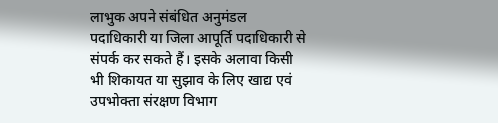लाभुक अपने संबंधित अनुमंडल पदाधिकारी या जिला आपूर्ति पदाधिकारी से संपर्क कर सकते हैं। इसके अलावा किसी भी शिकायत या सुझाव के लिए खाद्य एवं उपभोक्ता संरक्षण विभाग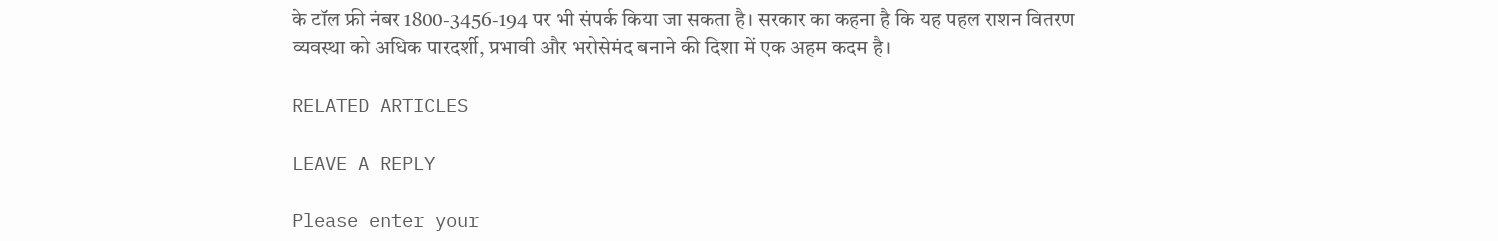के टॉल फ्री नंबर 1800-3456-194 पर भी संपर्क किया जा सकता है। सरकार का कहना है कि यह पहल राशन वितरण व्यवस्था को अधिक पारदर्शी, प्रभावी और भरोसेमंद बनाने की दिशा में एक अहम कदम है।

RELATED ARTICLES

LEAVE A REPLY

Please enter your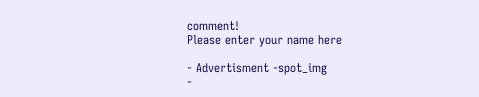comment!
Please enter your name here

- Advertisment -spot_img
-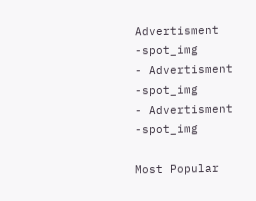Advertisment -spot_img
- Advertisment -spot_img
- Advertisment -spot_img

Most Popular